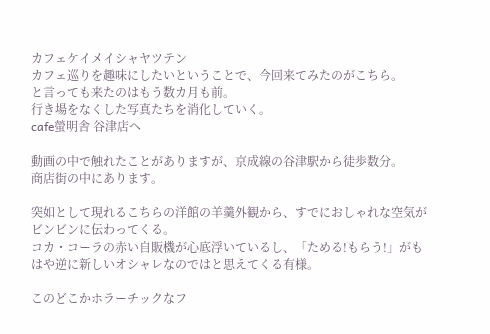カフェケイメイシャヤツテン
カフェ巡りを趣味にしたいということで、今回来てみたのがこちら。
と言っても来たのはもう数カ月も前。
行き場をなくした写真たちを消化していく。
cafe螢明舎 谷津店へ

動画の中で触れたことがありますが、京成線の谷津駅から徒歩数分。
商店街の中にあります。

突如として現れるこちらの洋館の羊羹外観から、すでにおしゃれな空気がビンビンに伝わってくる。
コカ・コーラの赤い自販機が心底浮いているし、「ためる!もらう!」がもはや逆に新しいオシャレなのではと思えてくる有様。

このどこかホラーチックなフ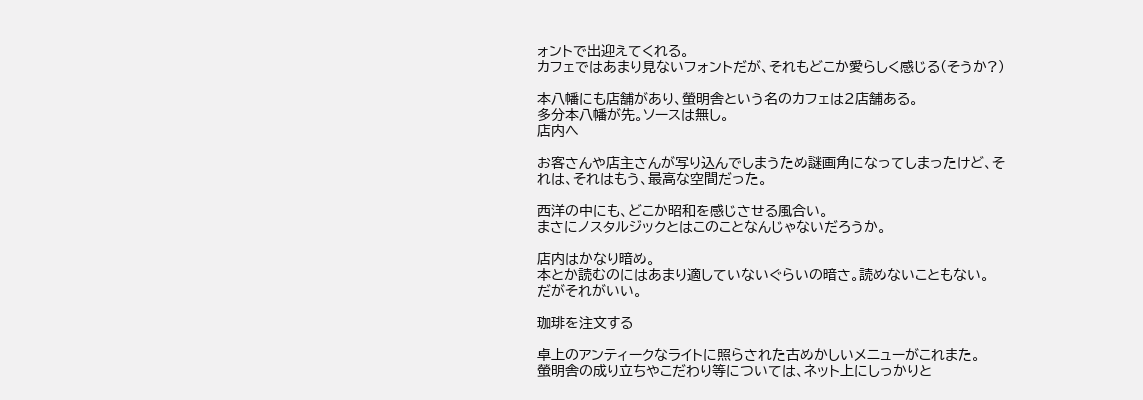ォントで出迎えてくれる。
カフェではあまり見ないフォントだが、それもどこか愛らしく感じる(そうか?)

本八幡にも店舗があり、螢明舎という名のカフェは2店舗ある。
多分本八幡が先。ソースは無し。
店内へ

お客さんや店主さんが写り込んでしまうため謎画角になってしまったけど、それは、それはもう、最高な空間だった。

西洋の中にも、どこか昭和を感じさせる風合い。
まさにノスタルジックとはこのことなんじゃないだろうか。

店内はかなり暗め。
本とか読むのにはあまり適していないぐらいの暗さ。読めないこともない。
だがそれがいい。

珈琲を注文する

卓上のアンティークなライトに照らされた古めかしいメニューがこれまた。
螢明舎の成り立ちやこだわり等については、ネット上にしっかりと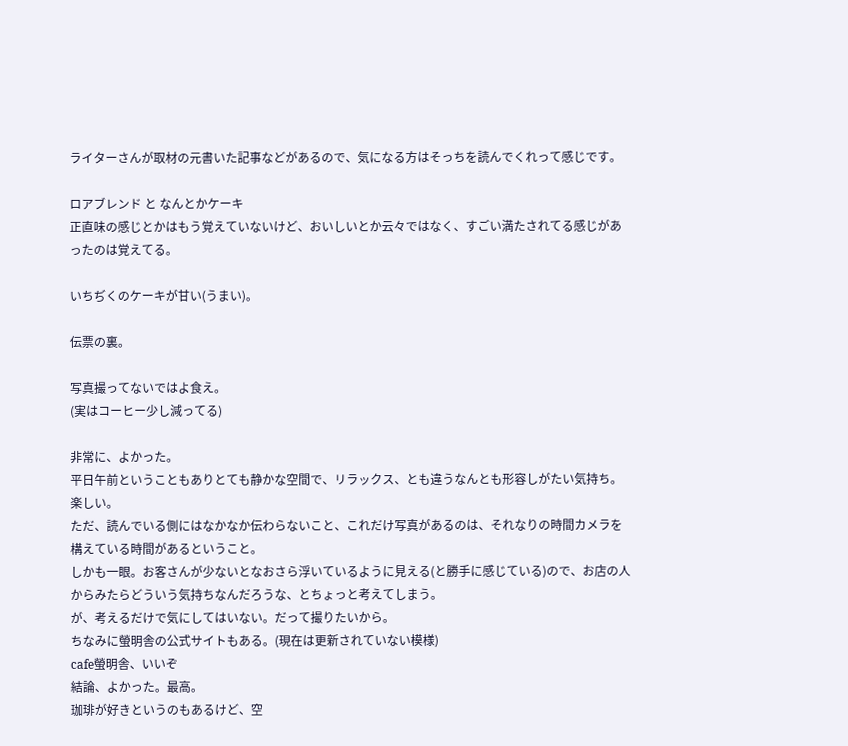ライターさんが取材の元書いた記事などがあるので、気になる方はそっちを読んでくれって感じです。

ロアブレンド と なんとかケーキ
正直味の感じとかはもう覚えていないけど、おいしいとか云々ではなく、すごい満たされてる感じがあったのは覚えてる。

いちぢくのケーキが甘い(うまい)。

伝票の裏。

写真撮ってないではよ食え。
(実はコーヒー少し減ってる)

非常に、よかった。
平日午前ということもありとても静かな空間で、リラックス、とも違うなんとも形容しがたい気持ち。
楽しい。
ただ、読んでいる側にはなかなか伝わらないこと、これだけ写真があるのは、それなりの時間カメラを構えている時間があるということ。
しかも一眼。お客さんが少ないとなおさら浮いているように見える(と勝手に感じている)ので、お店の人からみたらどういう気持ちなんだろうな、とちょっと考えてしまう。
が、考えるだけで気にしてはいない。だって撮りたいから。
ちなみに螢明舎の公式サイトもある。(現在は更新されていない模様)
cafe螢明舎、いいぞ
結論、よかった。最高。
珈琲が好きというのもあるけど、空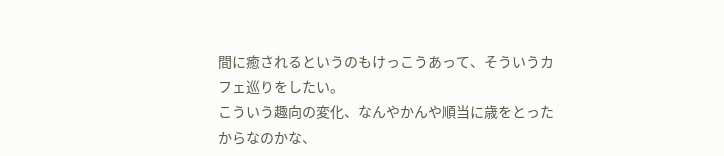間に癒されるというのもけっこうあって、そういうカフェ巡りをしたい。
こういう趣向の変化、なんやかんや順当に歳をとったからなのかな、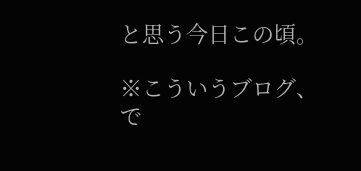と思う今日この頃。

※こういうブログ、で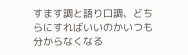すます調と語り口調、どちらにすればいいのかいつも分からなくなる